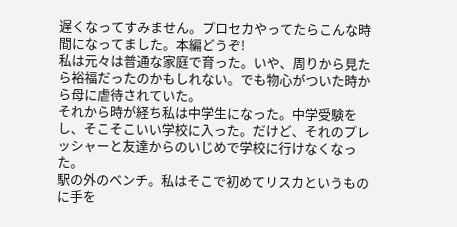遅くなってすみません。プロセカやってたらこんな時間になってました。本編どうぞ!
私は元々は普通な家庭で育った。いや、周りから見たら裕福だったのかもしれない。でも物心がついた時から母に虐待されていた。
それから時が経ち私は中学生になった。中学受験をし、そこそこいい学校に入った。だけど、それのプレッシャーと友達からのいじめで学校に行けなくなった。
駅の外のベンチ。私はそこで初めてリスカというものに手を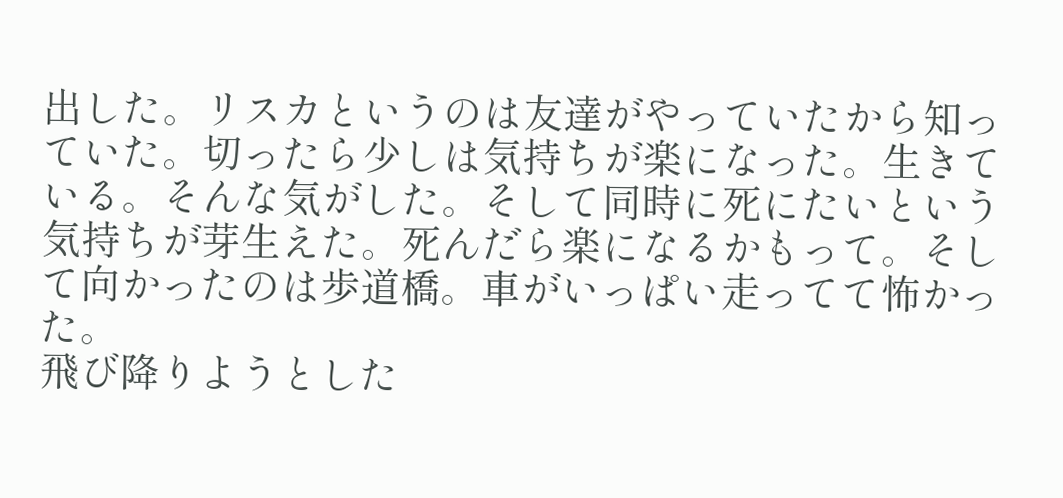出した。リスカというのは友達がやっていたから知っていた。切ったら少しは気持ちが楽になった。生きている。そんな気がした。そして同時に死にたいという気持ちが芽生えた。死んだら楽になるかもって。そして向かったのは歩道橋。車がいっぱい走ってて怖かった。
飛び降りようとした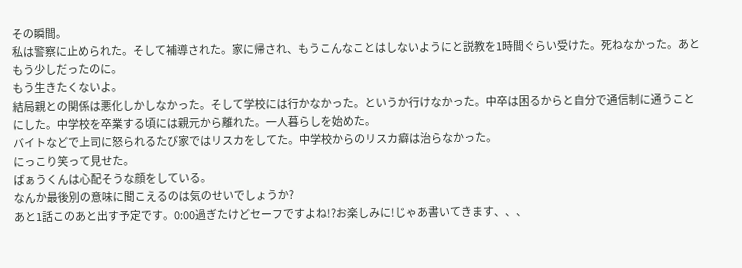その瞬間。
私は警察に止められた。そして補導された。家に帰され、もうこんなことはしないようにと説教を1時間ぐらい受けた。死ねなかった。あともう少しだったのに。
もう生きたくないよ。
結局親との関係は悪化しかしなかった。そして学校には行かなかった。というか行けなかった。中卒は困るからと自分で通信制に通うことにした。中学校を卒業する頃には親元から離れた。一人暮らしを始めた。
バイトなどで上司に怒られるたび家ではリスカをしてた。中学校からのリスカ癖は治らなかった。
にっこり笑って見せた。
ばぁうくんは心配そうな顔をしている。
なんか最後別の意味に聞こえるのは気のせいでしょうか?
あと1話このあと出す予定です。0:00過ぎたけどセーフですよね!?お楽しみに!じゃあ書いてきます、、、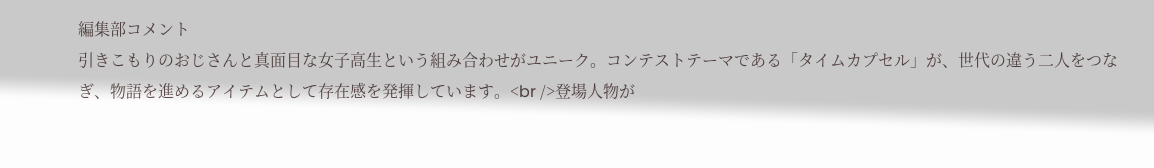編集部コメント
引きこもりのおじさんと真面目な女子高生という組み合わせがユニーク。コンテストテーマである「タイムカプセル」が、世代の違う二人をつなぎ、物語を進めるアイテムとして存在感を発揮しています。<br />登場人物が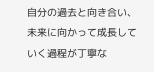自分の過去と向き合い、未来に向かって成長していく過程が丁寧な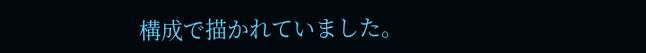構成で描かれていました。